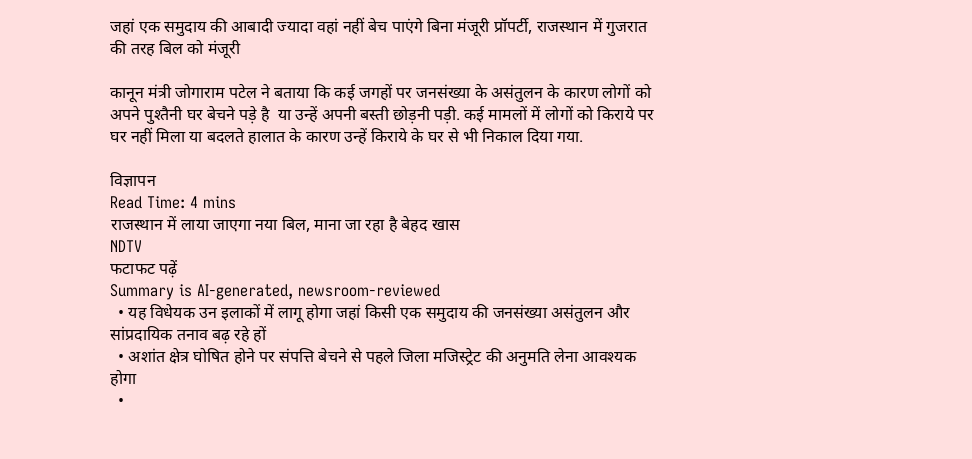जहां एक समुदाय की आबादी ज्यादा वहां नहीं बेच पाएंगे बिना मंजूरी प्रॉपर्टी, राजस्थान में गुजरात की तरह बिल को मंजूरी

कानून मंत्री जोगाराम पटेल ने बताया कि कई जगहों पर जनसंख्या के असंतुलन के कारण लोगों को अपने पुश्तैनी घर बेचने पड़े है  या उन्हें अपनी बस्ती छोड़नी पड़ी. कई मामलों में लोगों को किराये पर घर नहीं मिला या बदलते हालात के कारण उन्हें किराये के घर से भी निकाल दिया गया.

विज्ञापन
Read Time: 4 mins
राजस्थान में लाया जाएगा नया बिल, माना जा रहा है बेहद खास
NDTV
फटाफट पढ़ें
Summary is AI-generated, newsroom-reviewed
  • यह विधेयक उन इलाकों में लागू होगा जहां किसी एक समुदाय की जनसंख्या असंतुलन और सांप्रदायिक तनाव बढ़ रहे हों
  • अशांत क्षेत्र घोषित होने पर संपत्ति बेचने से पहले जिला मजिस्ट्रेट की अनुमति लेना आवश्यक होगा
  •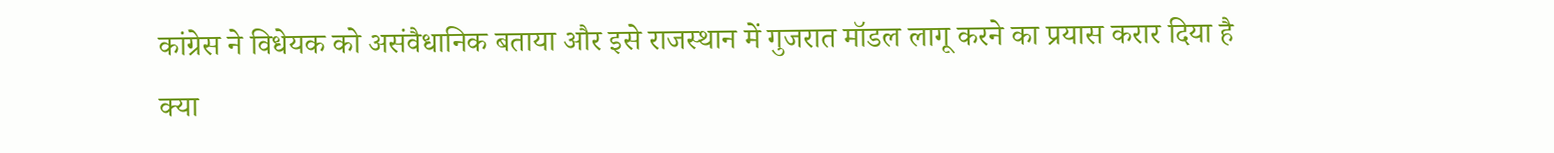कांग्रेस ने विधेयक को असंवैधानिक बताया और इसे राजस्थान में गुजरात मॉडल लागू करने का प्रयास करार दिया है
क्या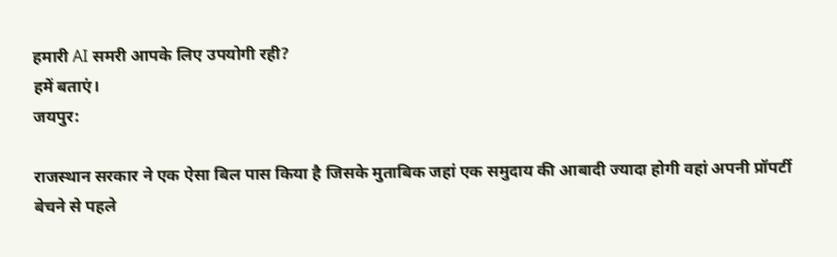हमारी AI समरी आपके लिए उपयोगी रही?
हमें बताएं।
जयपुर:

राजस्थान सरकार ने एक ऐसा बिल पास किया है जिसके मुताबिक जहां एक समुदाय की आबादी ज्यादा होगी वहां अपनी प्रॉपर्टी बेचने से पहले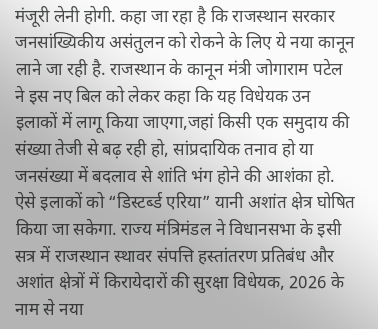मंजूरी लेनी होगी. कहा जा रहा है कि राजस्थान सरकार जनसांख्यिकीय असंतुलन को रोकने के लिए ये नया कानून लाने जा रही है. राजस्थान के कानून मंत्री जोगाराम पटेल ने इस नए बिल को लेकर कहा कि यह विधेयक उन इलाकों में लागू किया जाएगा,जहां किसी एक समुदाय की संख्या तेजी से बढ़ रही हो, सांप्रदायिक तनाव हो या जनसंख्या में बदलाव से शांति भंग होने की आशंका हो. ऐसे इलाकों को “डिस्टर्ब्ड एरिया” यानी अशांत क्षेत्र घोषित किया जा सकेगा. राज्य मंत्रिमंडल ने विधानसभा के इसी सत्र में राजस्थान स्थावर संपत्ति हस्तांतरण प्रतिबंध और अशांत क्षेत्रों में किरायेदारों की सुरक्षा विधेयक, 2026 के नाम से नया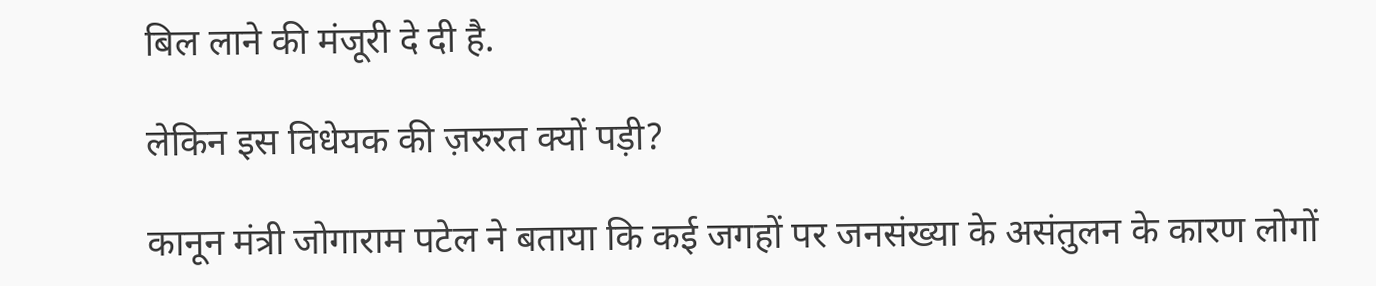बिल लाने की मंजूरी दे दी है.

लेकिन इस विधेयक की ज़रुरत क्यों पड़ी?

कानून मंत्री जोगाराम पटेल ने बताया कि कई जगहों पर जनसंख्या के असंतुलन के कारण लोगों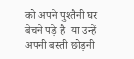को अपने पुश्तैनी घर बेचने पड़े है  या उन्हें अपनी बस्ती छोड़नी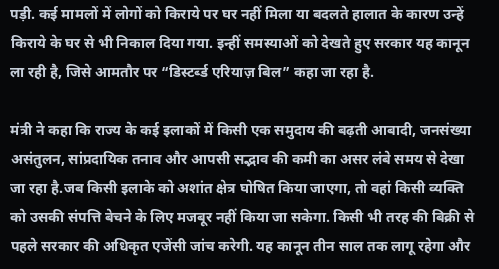पड़ी. कई मामलों में लोगों को किराये पर घर नहीं मिला या बदलते हालात के कारण उन्हें किराये के घर से भी निकाल दिया गया. इन्हीं समस्याओं को देखते हुए सरकार यह कानून ला रही है, जिसे आमतौर पर “डिस्टर्ब्ड एरियाज़ बिल” कहा जा रहा है.

मंत्री ने कहा कि राज्य के कई इलाकों में किसी एक समुदाय की बढ़ती आबादी, जनसंख्या असंतुलन, सांप्रदायिक तनाव और आपसी सद्भाव की कमी का असर लंबे समय से देखा जा रहा है.जब किसी इलाके को अशांत क्षेत्र घोषित किया जाएगा, तो वहां किसी व्यक्ति को उसकी संपत्ति बेचने के लिए मजबूर नहीं किया जा सकेगा. किसी भी तरह की बिक्री से पहले सरकार की अधिकृत एजेंसी जांच करेगी. यह कानून तीन साल तक लागू रहेगा और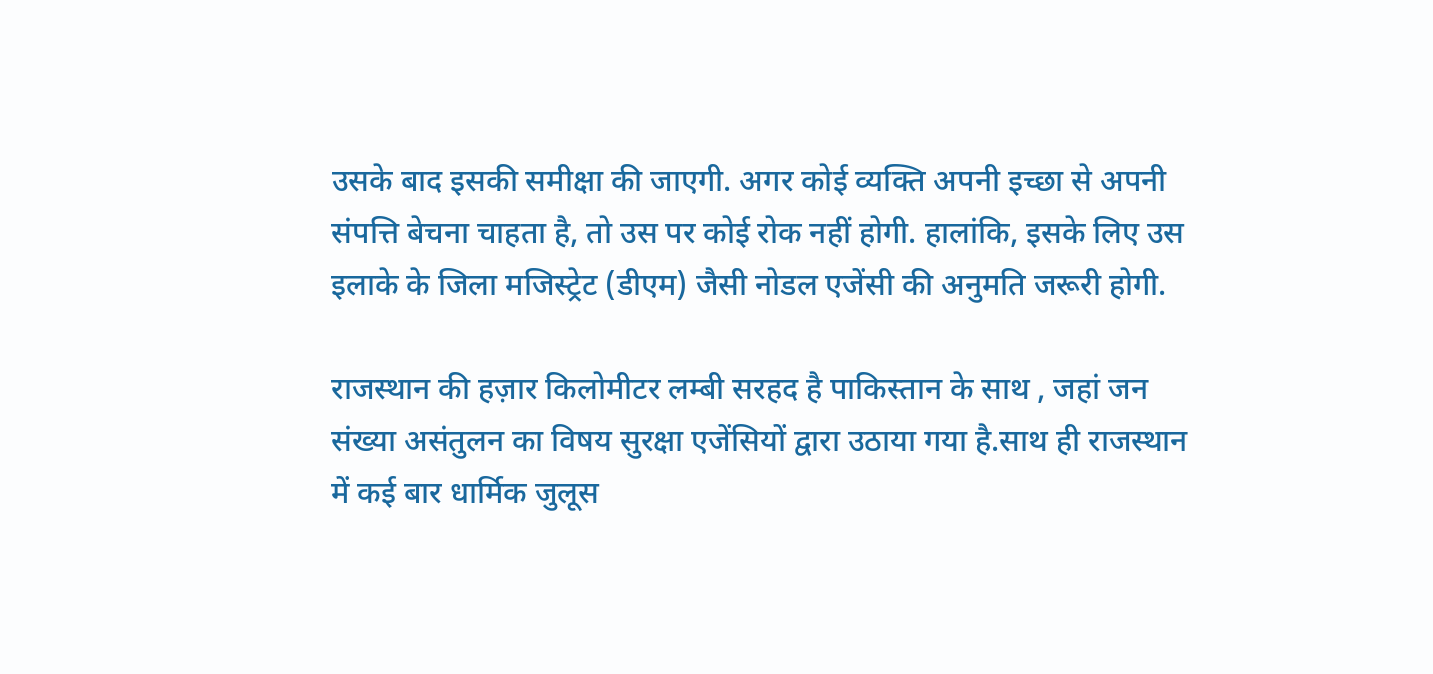उसके बाद इसकी समीक्षा की जाएगी. अगर कोई व्यक्ति अपनी इच्छा से अपनी संपत्ति बेचना चाहता है, तो उस पर कोई रोक नहीं होगी. हालांकि, इसके लिए उस इलाके के जिला मजिस्ट्रेट (डीएम) जैसी नोडल एजेंसी की अनुमति जरूरी होगी.

राजस्थान की हज़ार किलोमीटर लम्बी सरहद है पाकिस्तान के साथ , जहां जन संख्या असंतुलन का विषय सुरक्षा एजेंसियों द्वारा उठाया गया है.साथ ही राजस्थान में कई बार धार्मिक जुलूस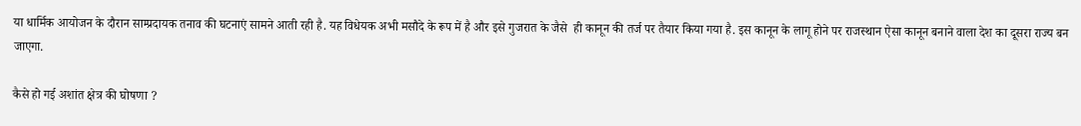या धार्मिक आयोजन के दौरान साम्प्रदायक तनाव की घटनाएं सामने आती रही है. यह विधेयक अभी मसौदे के रूप में है और इसे गुजरात के जैसे  ही कानून की तर्ज पर तैयार किया गया है. इस कानून के लागू होने पर राजस्थान ऐसा कानून बनाने वाला देश का दूसरा राज्य बन जाएगा.

कैसे हो गई अशांत क्षेत्र की घोषणा ?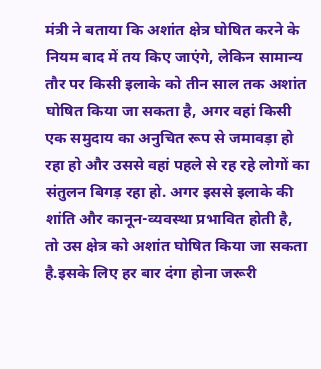मंत्री ने बताया कि अशांत क्षेत्र घोषित करने के नियम बाद में तय किए जाएंगे, लेकिन सामान्य तौर पर किसी इलाके को तीन साल तक अशांत घोषित किया जा सकता है, अगर वहां किसी एक समुदाय का अनुचित रूप से जमावड़ा हो रहा हो और उससे वहां पहले से रह रहे लोगों का संतुलन बिगड़ रहा हो. अगर इससे इलाके की शांति और कानून-व्यवस्था प्रभावित होती है, तो उस क्षेत्र को अशांत घोषित किया जा सकता है.इसके लिए हर बार दंगा होना जरूरी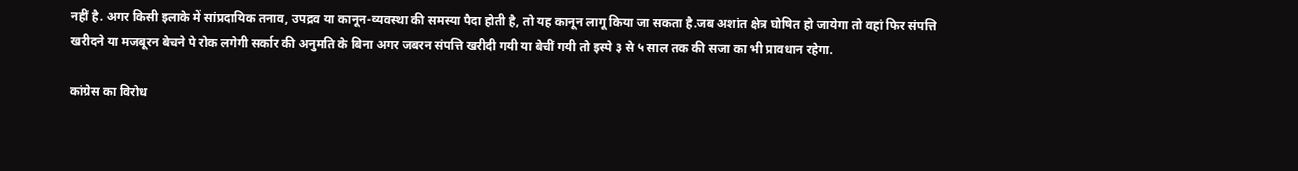नहीं है. अगर किसी इलाके में सांप्रदायिक तनाव, उपद्रव या कानून-व्यवस्था की समस्या पैदा होती है, तो यह कानून लागू किया जा सकता है.जब अशांत क्षेत्र घोषित हो जायेगा तो वहां फिर संपत्ति खरीदने या मजबूरन बेचने पे रोक लगेगी सर्कार की अनुमति के बिना अगर जबरन संपत्ति खरीदी गयी या बेचीं गयी तो इस्पे ३ से ५ साल तक की सजा का भी प्रावधान रहेगा.

कांग्रेस का विरोध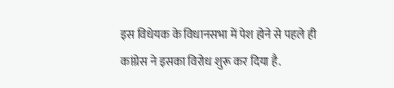इस विधेयक के विधानसभा में पेश होने से पहले ही कांग्रेस ने इसका विरोध शुरू कर दिया है.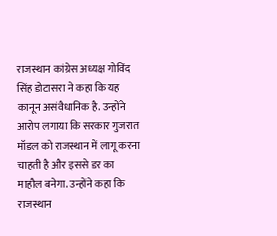राजस्थान कांग्रेस अध्यक्ष गोविंद सिंह डोटासरा ने कहा कि यह कानून असंवैधानिक है. उन्होंने आरोप लगाया कि सरकार गुजरात मॉडल को राजस्थान में लागू करना चाहती है और इससे डर का माहौल बनेगा. उन्होंने कहा कि राजस्थान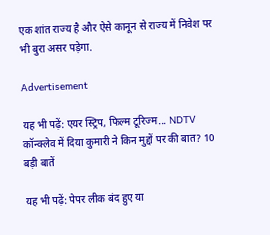एक शांत राज्य है और ऐसे कानून से राज्य में निवेश पर भी बुरा असर पड़ेगा.

Advertisement

यह भी पढ़ें: एयर स्ट्रिप, फिल्म टूरिज्म... NDTV कॉन्क्लेव में दिया कुमारी ने किन मुद्दों पर की बात? 10 बड़ी बातें

यह भी पढ़ें: पेपर लीक बंद हुए या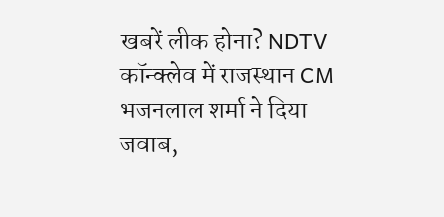खबरें लीक होना? NDTV कॉन्क्लेव में राजस्थान CM भजनलाल शर्मा ने दिया जवाब,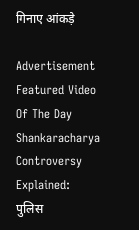गिनाए आंकड़े

Advertisement
Featured Video Of The Day
Shankaracharya Controversy Explained: पुलिस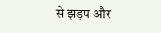से झड़प और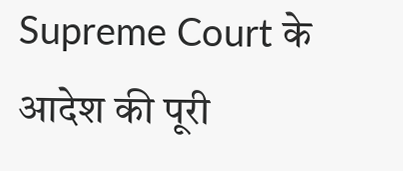Supreme Court के आदेश की पूरी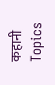कहानी
Topics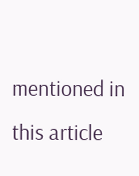mentioned in this article